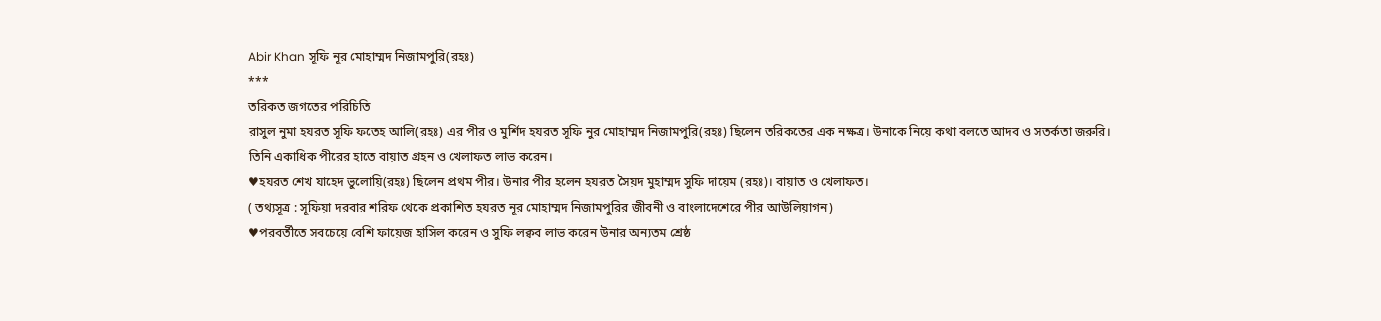Abir Khan সূফি নূর মোহাম্মদ নিজামপুরি(রহঃ)
***
তরিকত জগতের পরিচিতি
রাসুল নুমা হযরত সূফি ফতেহ আলি(রহঃ) এর পীর ও মুর্শিদ হযরত সূফি নুর মোহাম্মদ নিজামপুরি(রহঃ) ছিলেন তরিকতের এক নক্ষত্র। উনাকে নিয়ে কথা বলতে আদব ও সতর্কতা জরুরি।
তিনি একাধিক পীরের হাতে বায়াত গ্রহন ও খেলাফত লাভ করেন।
♥হযরত শেখ যাহেদ ভুলোয়ি(রহঃ) ছিলেন প্রথম পীর। উনার পীর হলেন হযরত সৈয়দ মুহাম্মদ সুফি দায়েম (রহঃ)। বায়াত ও খেলাফত।
( তথ্যসূত্র : সূফিয়া দরবার শরিফ থেকে প্রকাশিত হযরত নূর মোহাম্মদ নিজামপুরির জীবনী ও বাংলাদেশেরে পীর আউলিয়াগন)
♥পরবর্তীতে সবচেয়ে বেশি ফায়েজ হাসিল করেন ও সুফি লক্বব লাভ করেন উনার অন্যতম শ্রেষ্ঠ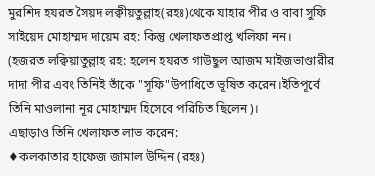মুরশিদ হযরত সৈয়দ লক্বীয়তুল্লাহ(রহঃ)থেকে যাহার পীর ও বাবা সুফি সাইয়েদ মোহাম্মদ দায়েম রহ: কিন্তু খেলাফতপ্রাপ্ত খলিফা নন।
(হজরত লক্বিয়াতুল্লাহ রহ: হলেন হযরত গাউছুল আজম মাইজভাণ্ডারীর দাদা পীর এবং তিনিই তাঁকে "সূফি"উপাধিতে ভূষিত করেন।ইতিপূর্বে তিনি মাওলানা নূর মোহাম্মদ হিসেবে পরিচিত ছিলেন)।
এছাড়াও তিনি খেলাফত লাভ করেন:
♦কলকাতার হাফেজ জামাল উদ্দিন (রহঃ)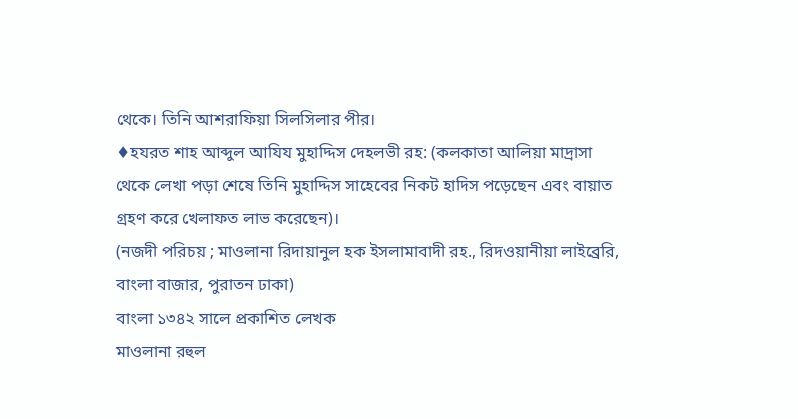থেকে। তিনি আশরাফিয়া সিলসিলার পীর।
♦হযরত শাহ আব্দুল আযিয মুহাদ্দিস দেহলভী রহ: (কলকাতা আলিয়া মাদ্রাসা থেকে লেখা পড়া শেষে তিনি মুহাদ্দিস সাহেবের নিকট হাদিস পড়েছেন এবং বায়াত গ্রহণ করে খেলাফত লাভ করেছেন)।
(নজদী পরিচয় ; মাওলানা রিদায়ানুল হক ইসলামাবাদী রহ., রিদওয়ানীয়া লাইব্রেরি, বাংলা বাজার, পুরাতন ঢাকা)
বাংলা ১৩৪২ সালে প্রকাশিত লেখক
মাওলানা রহুল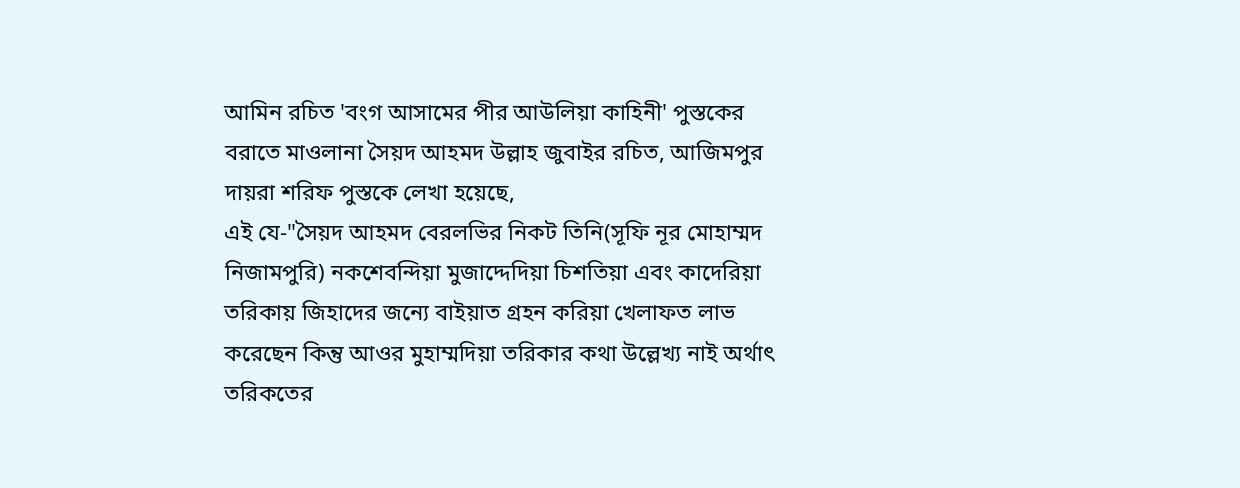আমিন রচিত 'বংগ আসামের পীর আউলিয়া কাহিনী' পুস্তকের বরাতে মাওলানা সৈয়দ আহমদ উল্লাহ জুবাইর রচিত, আজিমপুর দায়রা শরিফ পুস্তকে লেখা হয়েছে,
এই যে-"সৈয়দ আহমদ বেরলভির নিকট তিনি(সূফি নূর মোহাম্মদ নিজামপুরি) নকশেবন্দিয়া মুজাদ্দেদিয়া চিশতিয়া এবং কাদেরিয়া তরিকায় জিহাদের জন্যে বাইয়াত গ্রহন করিয়া খেলাফত লাভ করেছেন কিন্তু আওর মুহাম্মদিয়া তরিকার কথা উল্লেখ্য নাই অর্থাৎ তরিকতের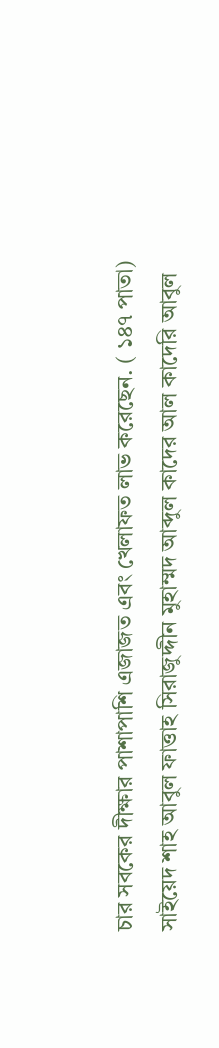চার সবকের দীক্ষার পাশাপাশি এজাজত এবং খেলাফত লাভ করেছেন. ( ১৪৭ পাতা)
সাইয়েদ শাহ আবুল ফাত্তাহ সিরাজুদ্দীন মুহাম্মদ আব্দুল কাদের আল কাদেরি আবুল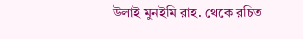উলাই মুনইমি রাহ. থেকে রচিত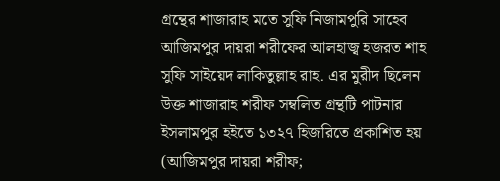গ্রন্থের শাজারাহ মতে সুফি নিজামপুরি সাহেব আজিমপুর দায়রা শরীফের আলহাজ্ব হজরত শাহ সুফি সাইয়েদ লাকিতুল্লাহ রাহ. এর মুরীদ ছিলেন উক্ত শাজারাহ শরীফ সম্বলিত গ্রন্থটি পাটনার ইসলামপুর হইতে ১৩২৭ হিজরিতে প্রকাশিত হয়
(আজিমপুর দায়রা শরীফ;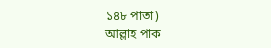১৪৮ পাতা)
আল্লাহ পাক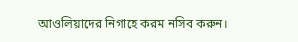আওলিয়াদের নিগাহে করম নসিব করুন।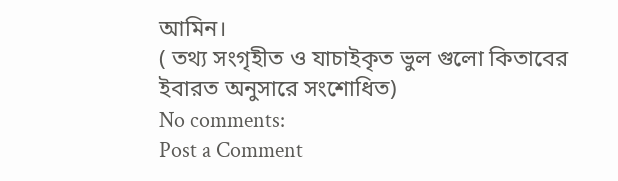আমিন।
( তথ্য সংগৃহীত ও যাচাইকৃত ভুল গুলো কিতাবের ইবারত অনুসারে সংশোধিত)
No comments:
Post a Comment